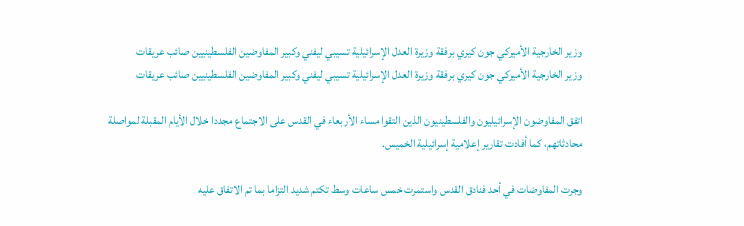وزير الخارجية الأميركي جون كيري برفقة وزيرة العدل الإسرائيلية تسيبي ليفني وكبير المفاوضين الفلسطينيين صائب عريقات
وزير الخارجية الأميركي جون كيري برفقة وزيرة العدل الإسرائيلية تسيبي ليفني وكبير المفاوضين الفلسطينيين صائب عريقات

اتفق المفاوضون الإسرائيليون والفلسطينيون الذين التقوا مساء الأربعاء في القدس على الاجتماع مجددا خلال الأيام المقبلة لمواصلة محادثاتهم، كما أفادت تقارير إعلامية إسرائيلية الخميس.

وجرت المفاوضات في أحد فنادق القدس واستمرت خمس ساعات وسط تكتم شديد التزاما بما تم الاتفاق عليه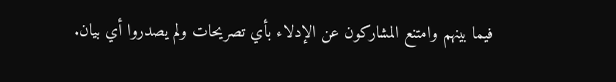فيما بينهم وامتنع المشاركون عن الإدلاء بأي تصريحات ولم يصدروا أي بيان.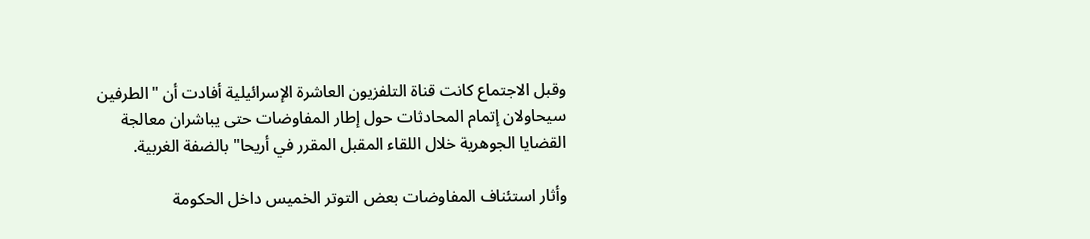وقبل الاجتماع كانت قناة التلفزيون العاشرة الإسرائيلية أفادت أن "الطرفين سيحاولان إتمام المحادثات حول إطار المفاوضات حتى يباشران معالجة القضايا الجوهرية خلال اللقاء المقبل المقرر في أريحا" بالضفة الغربية.

وأثار استئناف المفاوضات بعض التوتر الخميس داخل الحكومة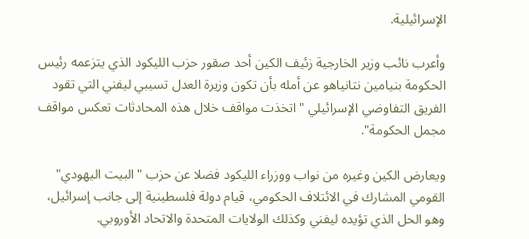الإسرائيلية.

وأعرب نائب وزير الخارجية زئيف الكين أحد صقور حزب الليكود الذي يتزعمه رئيس الحكومة بنيامين نتانياهو عن أمله بأن تكون وزيرة العدل تسيبي ليفني التي تقود الفريق التفاوضي الإسرائيلي "اتخذت مواقف خلال هذه المحادثات تعكس مواقف مجمل الحكومة".

ويعارض الكين وغيره من نواب ووزراء الليكود فضلا عن حزب "البيت اليهودي" القومي المشارك في الائتلاف الحكومي، قيام دولة فلسطينية إلى جانب إسرائيل، وهو الحل الذي تؤيده ليفني وكذلك الولايات المتحدة والاتحاد الأوروبي.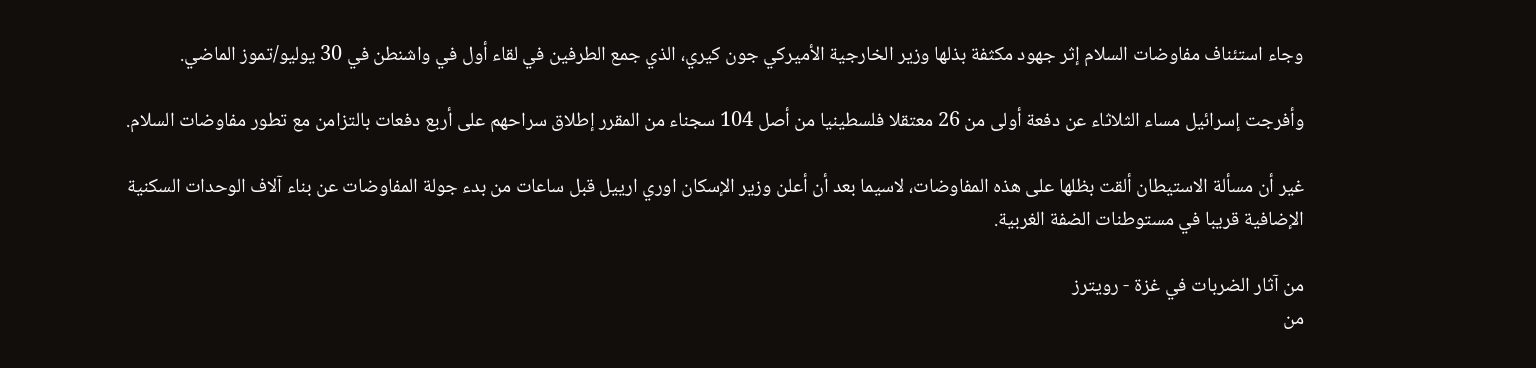وجاء استئناف مفاوضات السلام إثر جهود مكثفة بذلها وزير الخارجية الأميركي جون كيري، الذي جمع الطرفين في لقاء أول في واشنطن في 30 يوليو/تموز الماضي.

وأفرجت إسرائيل مساء الثلاثاء عن دفعة أولى من 26 معتقلا فلسطينيا من أصل 104 سجناء من المقرر إطلاق سراحهم على أربع دفعات بالتزامن مع تطور مفاوضات السلام.

غير أن مسألة الاستيطان ألقت بظلها على هذه المفاوضات، لاسيما بعد أن أعلن وزير الإسكان اوري ارييل قبل ساعات من بدء جولة المفاوضات عن بناء آلاف الوحدات السكنية الإضافية قريبا في مستوطنات الضفة الغربية.

من آثار الضربات في غزة - رويترز
من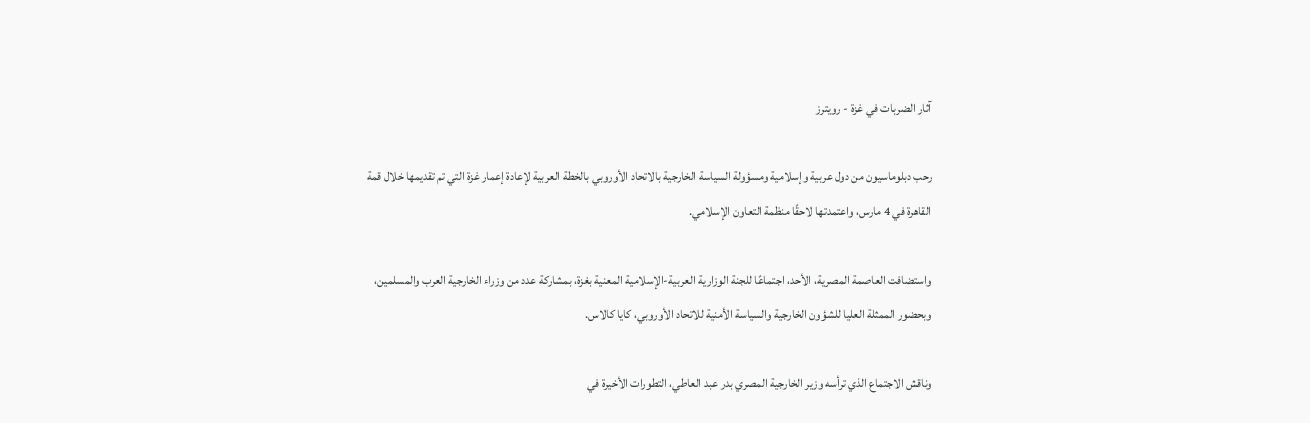آثار الضربات في غزة - رويترز

رحب دبلوماسيون من دول عربية وإسلامية ومسؤولة السياسة الخارجية بالاتحاد الأوروبي بالخطة العربية لإعادة إعمار غزة التي تم تقديمها خلال قمة القاهرة في 4 مارس، واعتمدتها لاحقًا منظمة التعاون الإسلامي.

واستضافت العاصمة المصرية، الأحد، اجتماعًا للجنة الوزارية العربية-الإسلامية المعنية بغزة، بمشاركة عدد من وزراء الخارجية العرب والمسلمين، وبحضور الممثلة العليا للشؤون الخارجية والسياسة الأمنية للاتحاد الأوروبي، كايا كالاس.

وناقش الاجتماع الذي ترأسه وزير الخارجية المصري بدر عبد العاطي، التطورات الأخيرة في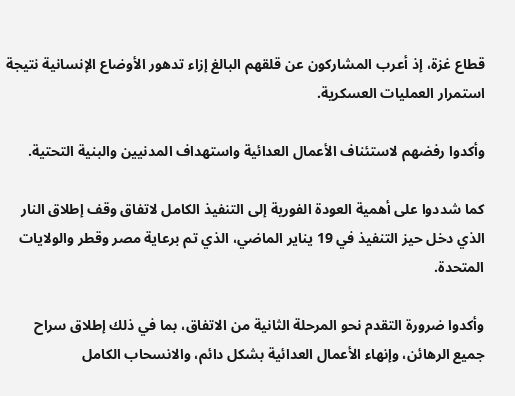قطاع غزة، إذ أعرب المشاركون عن قلقهم البالغ إزاء تدهور الأوضاع الإنسانية نتيجة استمرار العمليات العسكرية.

وأكدوا رفضهم لاستئناف الأعمال العدائية واستهداف المدنيين والبنية التحتية.

كما شددوا على أهمية العودة الفورية إلى التنفيذ الكامل لاتفاق وقف إطلاق النار الذي دخل حيز التنفيذ في 19 يناير الماضي، الذي تم برعاية مصر وقطر والولايات المتحدة.

وأكدوا ضرورة التقدم نحو المرحلة الثانية من الاتفاق، بما في ذلك إطلاق سراح جميع الرهائن، وإنهاء الأعمال العدائية بشكل دائم، والانسحاب الكامل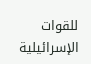للقوات الإسرائيلية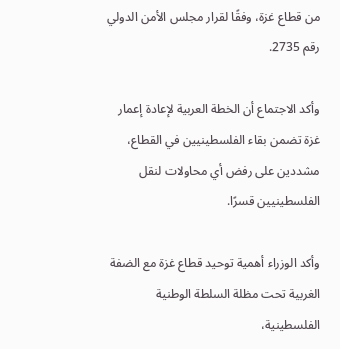من قطاع غزة، وفقًا لقرار مجلس الأمن الدولي رقم 2735.

وأكد الاجتماع أن الخطة العربية لإعادة إعمار غزة تضمن بقاء الفلسطينيين في القطاع، مشددين على رفض أي محاولات لنقل الفلسطينيين قسرًا.

وأكد الوزراء أهمية توحيد قطاع غزة مع الضفة الغربية تحت مظلة السلطة الوطنية الفلسطينية،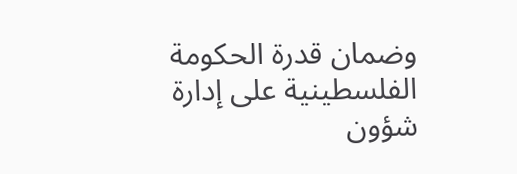وضمان قدرة الحكومة الفلسطينية على إدارة شؤون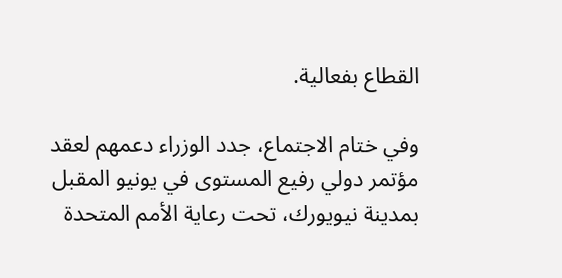القطاع بفعالية.

وفي ختام الاجتماع، جدد الوزراء دعمهم لعقد مؤتمر دولي رفيع المستوى في يونيو المقبل بمدينة نيويورك، تحت رعاية الأمم المتحدة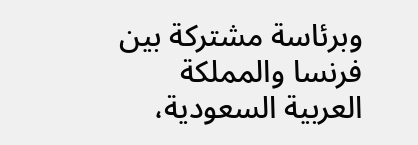وبرئاسة مشتركة بين فرنسا والمملكة العربية السعودية،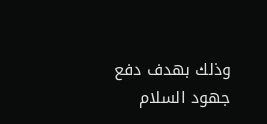وذلك بهدف دفع جهود السلام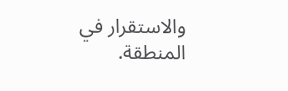والاستقرار في المنطقة.